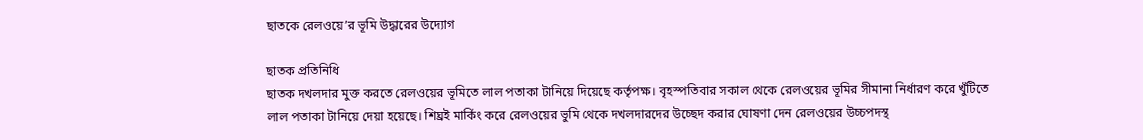ছাতকে রেলওয়ে’র ভূমি উদ্ধারের উদ্যোগ

ছাতক প্রতিনিধি
ছাতক দখলদার মুক্ত করতে রেলওয়ের ভূমিতে লাল পতাকা টানিয়ে দিয়েছে কর্তৃপক্ষ। বৃহস্পতিবার সকাল থেকে রেলওয়ের ভূমির সীমানা নির্ধারণ করে খুঁটিতে লাল পতাকা টানিয়ে দেয়া হয়েছে। শিঘ্রই মার্কিং করে রেলওয়ের ভুমি থেকে দখলদারদের উচ্ছেদ করার ঘোষণা দেন রেলওয়ের উচ্চপদস্থ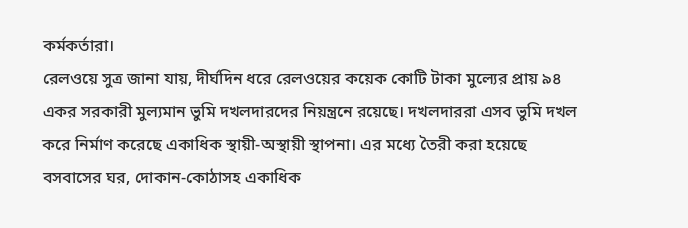কর্মকর্তারা।
রেলওয়ে সুত্র জানা যায়, দীর্ঘদিন ধরে রেলওয়ের কয়েক কোটি টাকা মুল্যের প্রায় ৯৪ একর সরকারী মুল্যমান ভুমি দখলদারদের নিয়ন্ত্রনে রয়েছে। দখলদাররা এসব ভুমি দখল করে নির্মাণ করেছে একাধিক স্থায়ী-অস্থায়ী স্থাপনা। এর মধ্যে তৈরী করা হয়েছে বসবাসের ঘর, দোকান-কোঠাসহ একাধিক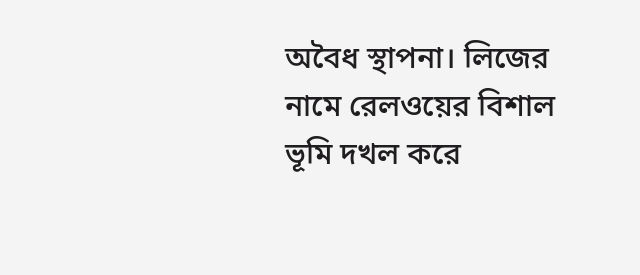অবৈধ স্থাপনা। লিজের নামে রেলওয়ের বিশাল ভূমি দখল করে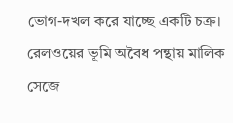ভোগ-দখল করে যাচ্ছে একটি চক্র। রেলওয়ের ভূমি অবৈধ পন্থায় মালিক সেজে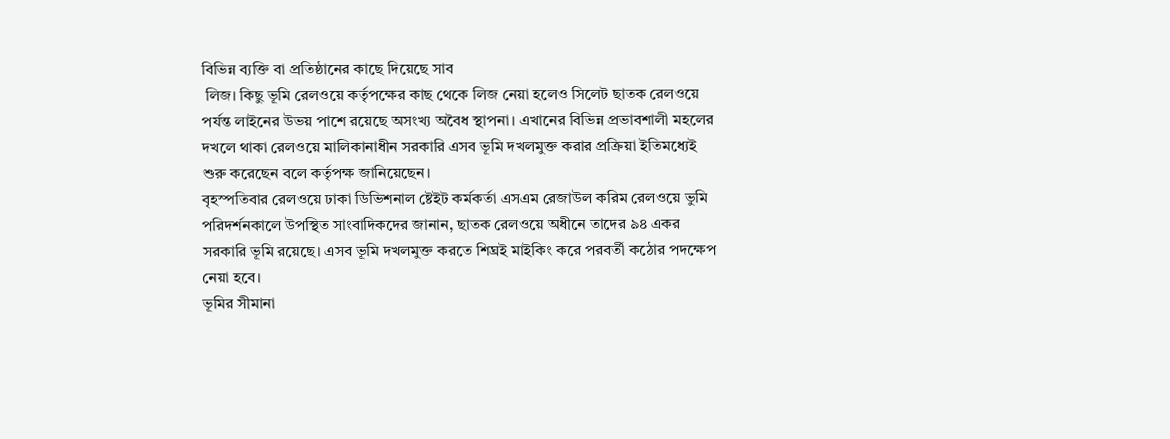বিভিন্ন ব্যক্তি বা প্রতিষ্ঠানের কাছে দিয়েছে সাব
 লিজ। কিছু ভূমি রেলওয়ে কর্তৃপক্ষের কাছ থেকে লিজ নেয়া হলেও সিলেট ছাতক রেলওয়ে পর্যন্ত লাইনের উভয় পাশে রয়েছে অসংখ্য অবৈধ স্থাপনা। এখানের বিভিন্ন প্রভাবশালী মহলের দখলে থাকা রেলওয়ে মালিকানাধীন সরকারি এসব ভূমি দখলমুক্ত করার প্রক্রিয়া ইতিমধ্যেই শুরু করেছেন বলে কর্তৃপক্ষ জানিয়েছেন।
বৃহস্পতিবার রেলওয়ে ঢাকা ডিভিশনাল ষ্টেইট কর্মকর্তা এসএম রেজাউল করিম রেলওয়ে ভুমি পরিদর্শনকালে উপস্থিত সাংবাদিকদের জানান, ছাতক রেলওয়ে অধীনে তাদের ৯৪ একর সরকারি ভূমি রয়েছে। এসব ভূমি দখলমুক্ত করতে শিঘ্রই মাইকিং করে পরবর্তী কঠোর পদক্ষেপ নেয়া হবে।
ভূমির সীমানা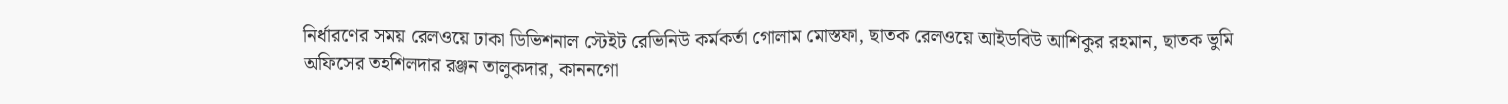নির্ধারণের সময় রেলওয়ে ঢাকা ডিভিশনাল স্টেইট রেভিনিউ কর্মকর্তা গোলাম মোস্তফা, ছাতক রেলওয়ে আইডবিউ আশিকুর রহমান, ছাতক ভুমি অফিসের তহশিলদার রঞ্জন তালুকদার, কাননগো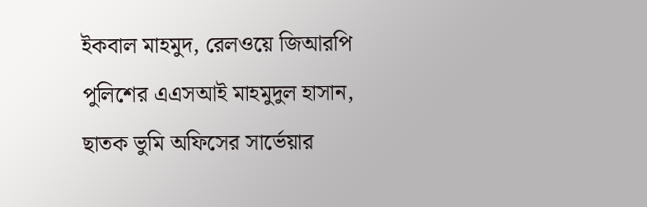ইকবাল মাহমুদ, রেলওয়ে জিআরপি পুলিশের এএসআই মাহমুদুল হাসান, ছাতক ভুমি অফিসের সার্ভেয়ার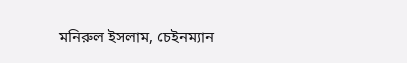মনিরুল ইসলাম, চেইনম্যান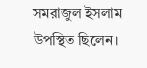সমরাজুল ইসলাম উপস্থিত ছিলেন।